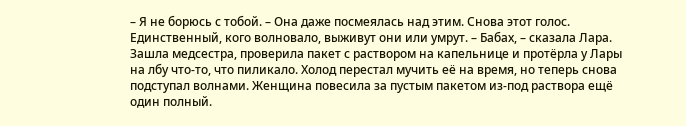– Я не борюсь с тобой. – Она даже посмеялась над этим. Снова этот голос. Единственный, кого волновало, выживут они или умрут. – Бабах, – сказала Лара.
Зашла медсестра, проверила пакет с раствором на капельнице и протёрла у Лары на лбу что-то, что пиликало. Холод перестал мучить её на время, но теперь снова подступал волнами. Женщина повесила за пустым пакетом из-под раствора ещё один полный.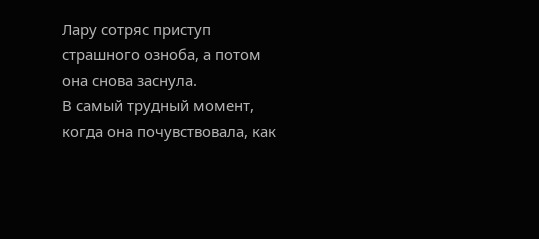Лару сотряс приступ страшного озноба, а потом она снова заснула.
В самый трудный момент, когда она почувствовала, как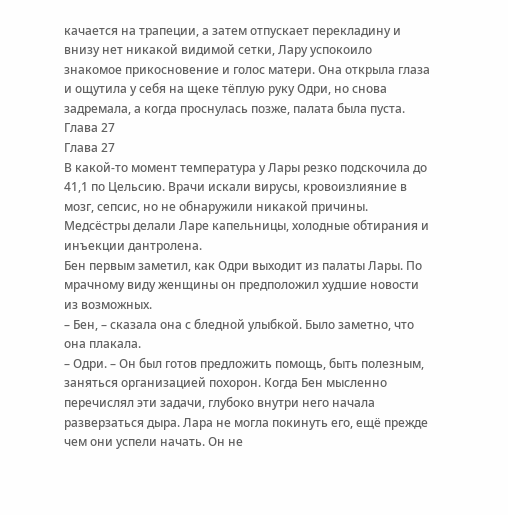качается на трапеции, а затем отпускает перекладину и внизу нет никакой видимой сетки, Лару успокоило знакомое прикосновение и голос матери. Она открыла глаза и ощутила у себя на щеке тёплую руку Одри, но снова задремала, а когда проснулась позже, палата была пуста.
Глава 27
Глава 27
В какой-то момент температура у Лары резко подскочила до 41,1 по Цельсию. Врачи искали вирусы, кровоизлияние в мозг, сепсис, но не обнаружили никакой причины. Медсёстры делали Ларе капельницы, холодные обтирания и инъекции дантролена.
Бен первым заметил, как Одри выходит из палаты Лары. По мрачному виду женщины он предположил худшие новости из возможных.
– Бен, – сказала она с бледной улыбкой. Было заметно, что она плакала.
– Одри. – Он был готов предложить помощь, быть полезным, заняться организацией похорон. Когда Бен мысленно перечислял эти задачи, глубоко внутри него начала разверзаться дыра. Лара не могла покинуть его, ещё прежде чем они успели начать. Он не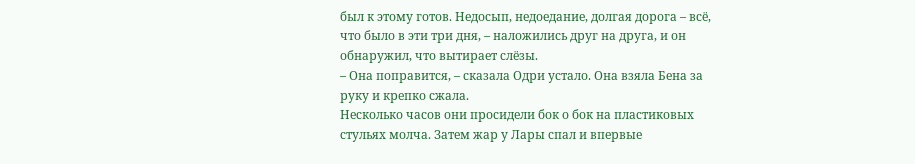был к этому готов. Недосып, недоедание, долгая дорога – всё, что было в эти три дня, – наложились друг на друга, и он обнаружил, что вытирает слёзы.
– Она поправится, – сказала Одри устало. Она взяла Бена за руку и крепко сжала.
Несколько часов они просидели бок о бок на пластиковых стульях молча. Затем жар у Лары спал и впервые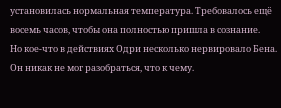установилась нормальная температура. Требовалось ещё восемь часов, чтобы она полностью пришла в сознание.
Но кое-что в действиях Одри несколько нервировало Бена. Он никак не мог разобраться, что к чему.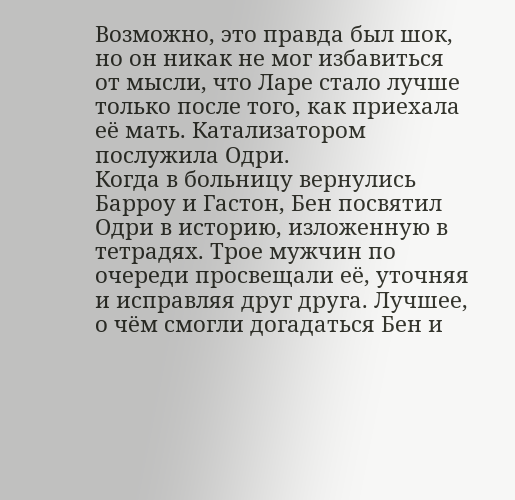Возможно, это правда был шок, но он никак не мог избавиться от мысли, что Ларе стало лучше только после того, как приехала её мать. Катализатором послужила Одри.
Когда в больницу вернулись Барроу и Гастон, Бен посвятил Одри в историю, изложенную в тетрадях. Трое мужчин по очереди просвещали её, уточняя и исправляя друг друга. Лучшее, о чём смогли догадаться Бен и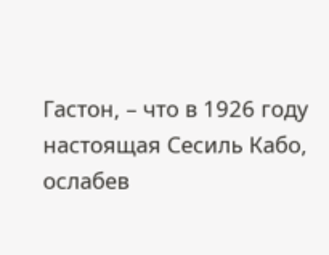Гастон, – что в 1926 году настоящая Сесиль Кабо, ослабев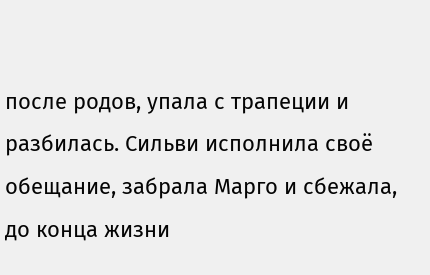после родов, упала с трапеции и разбилась. Сильви исполнила своё обещание, забрала Марго и сбежала, до конца жизни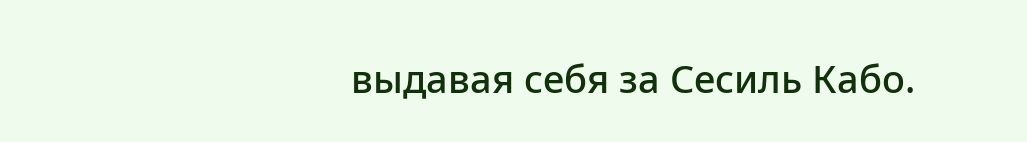выдавая себя за Сесиль Кабо.